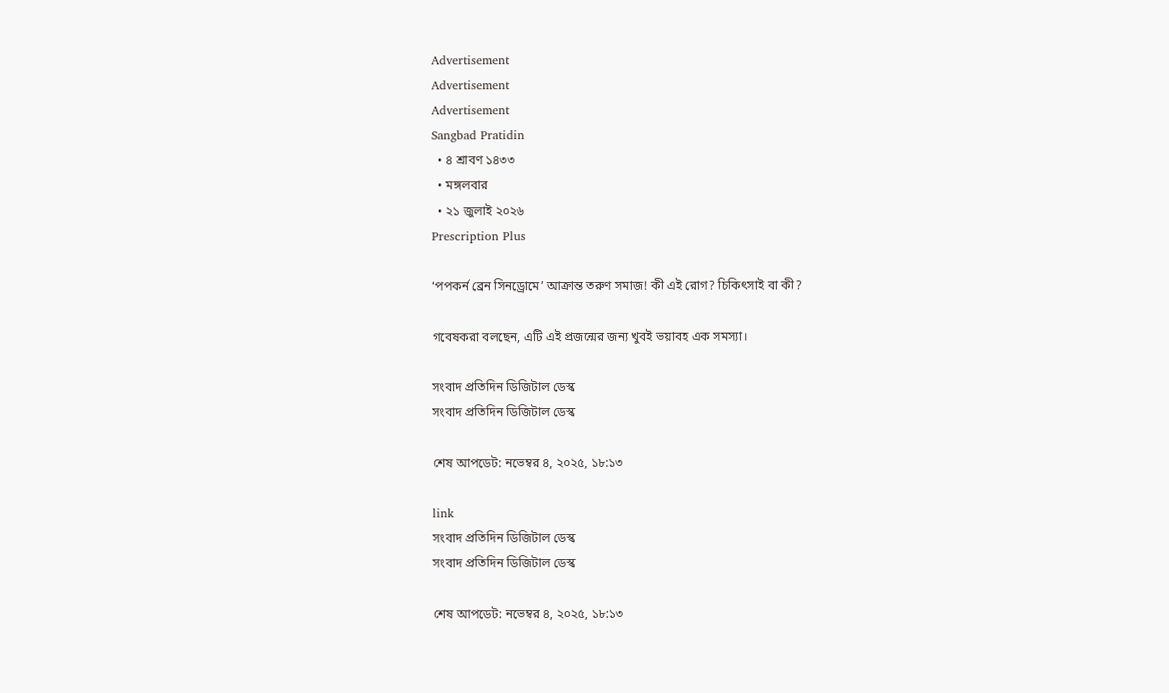Advertisement
Advertisement
Advertisement
Sangbad Pratidin
  • ৪ শ্রাবণ ১৪৩৩
  • মঙ্গলবার
  • ২১ জুলাই ২০২৬
Prescription Plus

‘পপকর্ন ব্রেন সিনড্রোমে’ আক্রান্ত তরুণ সমাজ! কী এই রোগ? চিকিৎসাই বা কী?

গবেষকরা বলছেন, এটি এই প্রজন্মের জন্য খুবই ভয়াবহ এক সমস্যা।

সংবাদ প্রতিদিন ডিজিটাল ডেস্ক
সংবাদ প্রতিদিন ডিজিটাল ডেস্ক

শেষ আপডেট: নভেম্বর ৪, ২০২৫, ১৮:১৩

link
সংবাদ প্রতিদিন ডিজিটাল ডেস্ক
সংবাদ প্রতিদিন ডিজিটাল ডেস্ক

শেষ আপডেট: নভেম্বর ৪, ২০২৫, ১৮:১৩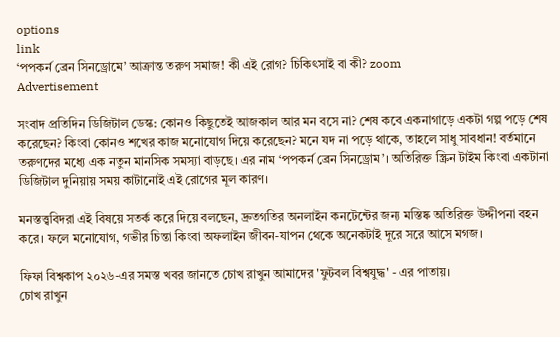options
link
‘পপকর্ন ব্রেন সিনড্রোমে’ আক্রান্ত তরুণ সমাজ! কী এই রোগ? চিকিৎসাই বা কী? zoom
Advertisement

সংবাদ প্রতিদিন ডিজিটাল ডেস্ক: কোনও কিছুতেই আজকাল আর মন বসে না? শেষ কবে একনাগাড়ে একটা গল্প পড়ে শেষ করেছেন? কিংবা কোনও শখের কাজ মনোযোগ দিয়ে করেছেন? মনে যদ না পড়ে থাকে, তাহলে সাধু সাবধান! বর্তমানে তরুণদের মধ্যে এক নতুন মানসিক সমস্যা বাড়ছে। এর নাম ‘পপকর্ন ব্রেন সিনড্রোম’। অতিরিক্ত স্ক্রিন টাইম কিংবা একটানা ডিজিটাল দুনিয়ায় সময় কাটানোই এই রোগের মূল কারণ।

মনস্তত্ত্ববিদরা এই বিষয়ে সতর্ক করে দিয়ে বলছেন, দ্রুতগতির অনলাইন কনটেন্টের জন্য মস্তিষ্ক অতিরিক্ত উদ্দীপনা বহন করে। ফলে মনোযোগ, গভীর চিন্তা কিংবা অফলাইন জীবন-যাপন থেকে অনেকটাই দূরে সরে আসে মগজ।

ফিফা বিশ্বকাপ ২০২৬-এর সমস্ত খবর জানতে চোখ রাখুন আমাদের 'ফুটবল বিশ্বযুদ্ধ' - এর পাতায়।
চোখ রাখুন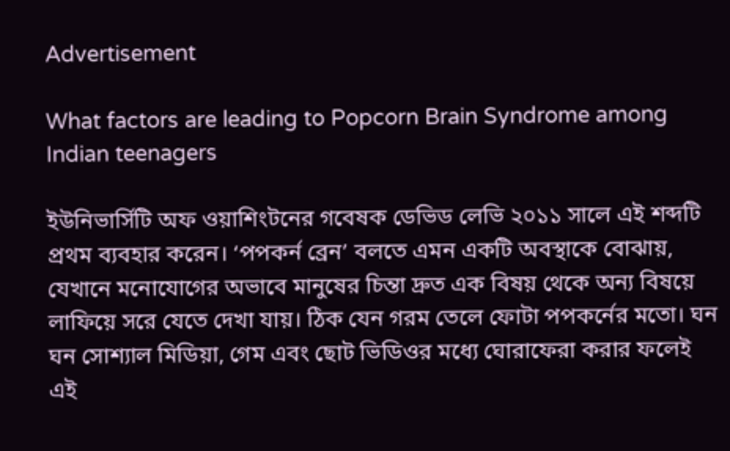Advertisement

What factors are leading to Popcorn Brain Syndrome among Indian teenagers

ইউনিভার্সিটি অফ ওয়াশিংটনের গবেষক ডেভিড লেভি ২০১১ সালে এই শব্দটি প্রথম ব্যবহার করেন। ‘পপকর্ন ব্রেন’ বলতে এমন একটি অবস্থাকে বোঝায়, যেখানে মনোযোগের অভাবে মানুষের চিন্তা দ্রুত এক বিষয় থেকে অন্য বিষয়ে লাফিয়ে সরে যেতে দেখা যায়। ঠিক যেন গরম তেলে ফোটা পপকর্নের মতো। ঘন ঘন সোশ্যাল মিডিয়া, গেম এবং ছোট ভিডিওর মধ্যে ঘোরাফেরা করার ফলেই এই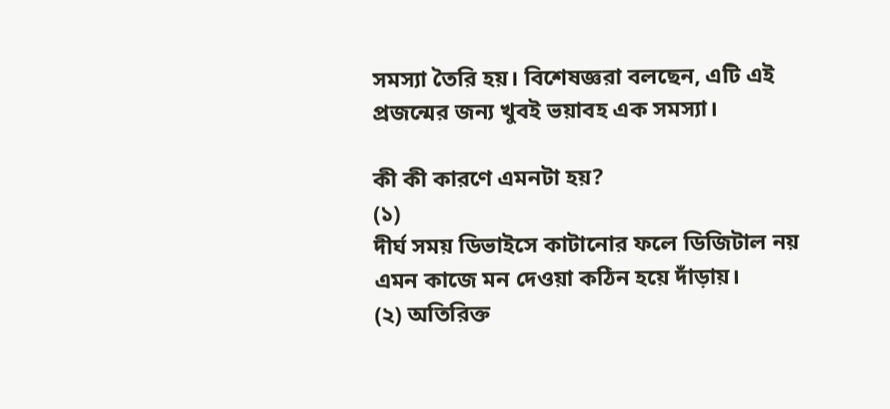সমস্যা তৈরি হয়। বিশেষজ্ঞরা বলছেন, এটি এই প্রজন্মের জন্য খুবই ভয়াবহ এক সমস্যা।

কী কী কারণে এমনটা হয়?
(১)
দীর্ঘ সময় ডিভাইসে কাটানোর ফলে ডিজিটাল নয় এমন কাজে মন দেওয়া কঠিন হয়ে দাঁড়ায়।
(২) অতিরিক্ত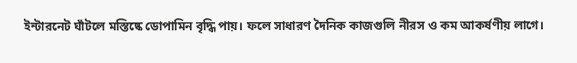ইন্টারনেট ঘাঁটলে মস্তিষ্কে ডোপামিন বৃদ্ধি পায়। ফলে সাধারণ দৈনিক কাজগুলি নীরস ও কম আকর্ষণীয় লাগে।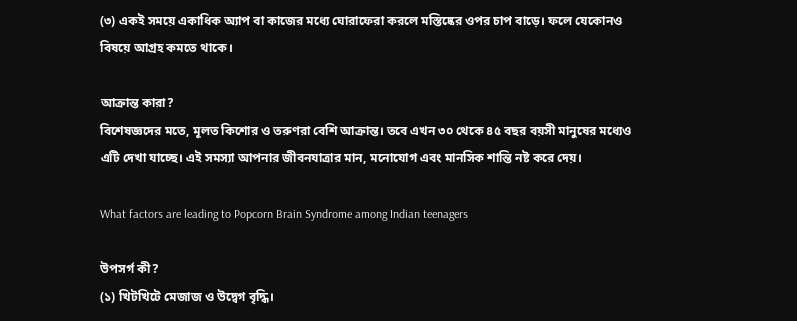(৩) একই সময়ে একাধিক অ্যাপ বা কাজের মধ্যে ঘোরাফেরা করলে মস্তিষ্কের ওপর চাপ বাড়ে। ফলে যেকোনও বিষয়ে আগ্রহ কমতে থাকে।

আক্রান্ত কারা?
বিশেষজ্ঞদের মতে, মূলত কিশোর ও তরুণরা বেশি আক্রান্ত। তবে এখন ৩০ থেকে ৪৫ বছর বয়সী মানুষের মধ্যেও এটি দেখা যাচ্ছে। এই সমস্যা আপনার জীবনযাত্রার মান, মনোযোগ এবং মানসিক শান্তি নষ্ট করে দেয়।

What factors are leading to Popcorn Brain Syndrome among Indian teenagers

উপসর্গ কী?
(১) খিটখিটে মেজাজ ও উদ্বেগ বৃদ্ধি।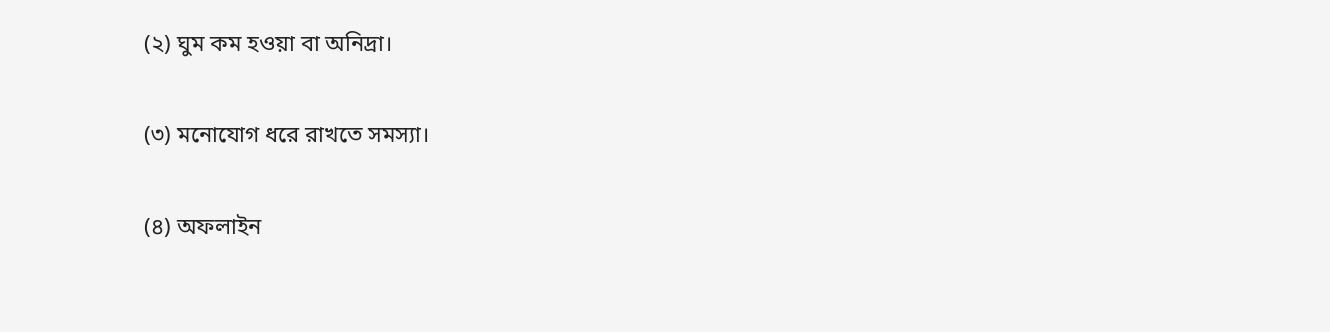(২) ঘুম কম হওয়া বা অনিদ্রা।

(৩) মনোযোগ ধরে রাখতে সমস্যা।

(৪) অফলাইন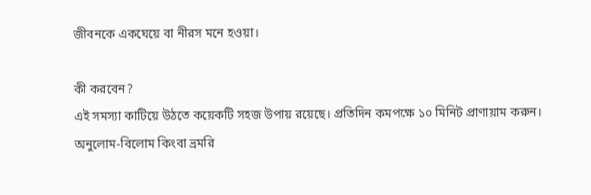জীবনকে একঘেয়ে বা নীরস মনে হওয়া।

কী করবেন?
এই সমস্যা কাটিয়ে উঠতে কয়েকটি সহজ উপায় রয়েছে। প্রতিদিন কমপক্ষে ১০ মিনিট প্রাণায়াম করুন। অনুলোম-বিলোম কিংবা ভ্রমরি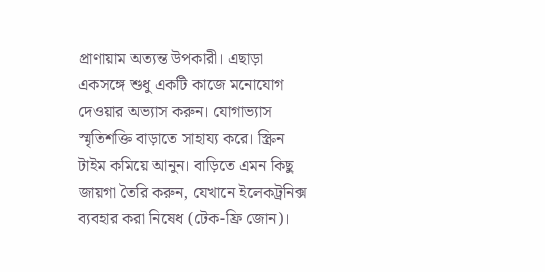প্রাণায়াম অত্যন্ত উপকারী। এছাড়া একসঙ্গে শুধু একটি কাজে মনোযোগ দেওয়ার অভ্যাস করুন। যোগাভ্যাস স্মৃতিশক্তি বাড়াতে সাহায্য করে। স্ক্রিন টাইম কমিয়ে আনুন। বাড়িতে এমন কিছু জায়গা তৈরি করুন, যেখানে ইলেকট্রনিক্স ব্যবহার করা নিষেধ (টেক-ফ্রি জোন)।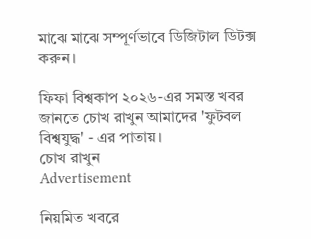মাঝে মাঝে সম্পূর্ণভাবে ডিজিটাল ডিটক্স করুন।

ফিফা বিশ্বকাপ ২০২৬-এর সমস্ত খবর জানতে চোখ রাখুন আমাদের 'ফুটবল বিশ্বযুদ্ধ' - এর পাতায়।
চোখ রাখুন
Advertisement

নিয়মিত খবরে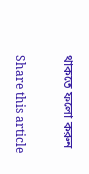থাকতে ফলো করুন

Share this article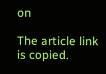on

The article link is copied.